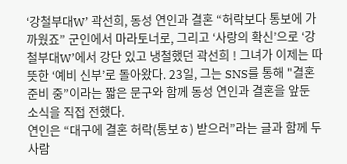‘강철부대W’ 곽선희, 동성 연인과 결혼 “허락보다 통보에 가까웠죠” 군인에서 마라토너로, 그리고 ‘사랑의 확신’으로 ‘강철부대W’에서 강단 있고 냉철했던 곽선희 ! 그녀가 이제는 따뜻한 ‘예비 신부’로 돌아왔다. 23일, 그는 SNS를 통해 "결혼 준비 중”이라는 짧은 문구와 함께 동성 연인과 결혼을 앞둔 소식을 직접 전했다.
연인은 “대구에 결혼 허락(통보ㅎ) 받으러”라는 글과 함께 두 사람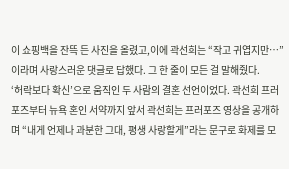이 쇼핑백을 잔뜩 든 사진을 올렸고,이에 곽선희는 “작고 귀엽지만…”이라며 사랑스러운 댓글로 답했다. 그 한 줄이 모든 걸 말해줬다.
‘허락보다 확신’으로 움직인 두 사람의 결혼 선언이었다. 곽선희 프러포즈부터 뉴욕 혼인 서약까지 앞서 곽선희는 프러포즈 영상을 공개하며 “내게 언제나 과분한 그대, 평생 사랑할게”라는 문구로 화제를 모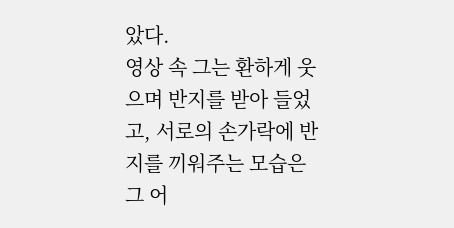았다.
영상 속 그는 환하게 웃으며 반지를 받아 들었고, 서로의 손가락에 반지를 끼워주는 모습은 그 어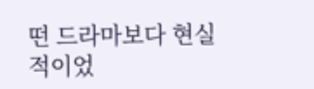떤 드라마보다 현실적이었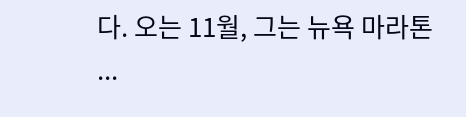다. 오는 11월, 그는 뉴욕 마라톤 ...